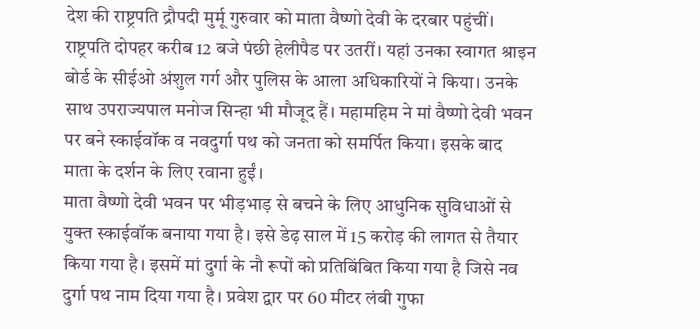देश की राष्ट्रपति द्रौपदी मुर्मू गुरुवार को माता वैष्णो देवी के दरबार पहुंचीं। राष्ट्रपति दोपहर करीब 12 बजे पंछी हेलीपैड पर उतरीं। यहां उनका स्वागत श्राइन बोर्ड के सीईओ अंशुल गर्ग और पुलिस के आला अधिकारियों ने किया। उनके साथ उपराज्यपाल मनोज सिन्हा भी मौजूद हैं। महामहिम ने मां वैष्णो देवी भवन पर बने स्काईवॉक व नवदुर्गा पथ को जनता को समर्पित किया। इसके बाद माता के दर्शन के लिए रवाना हुईं।
माता वैष्णो देवी भवन पर भीड़भाड़ से बचने के लिए आधुनिक सुविधाओं से युक्त स्काईवॉक बनाया गया है। इसे डेढ़ साल में 15 करोड़ की लागत से तैयार किया गया है। इसमें मां दुर्गा के नौ रूपों को प्रतिबिंबित किया गया है जिसे नव दुर्गा पथ नाम दिया गया है। प्रवेश द्वार पर 60 मीटर लंबी गुफा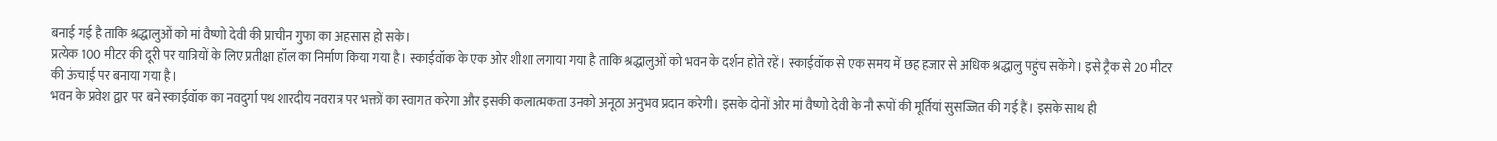बनाई गई है ताकि श्रद्धालुओं को मां वैष्णो देवी की प्राचीन गुफा का अहसास हो सके।
प्रत्येक 100 मीटर की दूरी पर यात्रियों के लिए प्रतीक्षा हॉल का निर्माण किया गया है। स्काईवॉक के एक ओर शीशा लगाया गया है ताकि श्रद्धालुओं को भवन के दर्शन होते रहें। स्काईवॉक से एक समय में छह हजार से अधिक श्रद्धालु पहुंच सकेंगे। इसे ट्रैक से 20 मीटर की ऊंचाई पर बनाया गया है।
भवन के प्रवेश द्वार पर बने स्काईवॉक का नवदुर्गा पथ शारदीय नवरात्र पर भक्तों का स्वागत करेगा और इसकी कलात्मकता उनको अनूठा अनुभव प्रदान करेगी। इसके दोनों ओर मां वैष्णो देवी के नौ रूपों की मूर्तियां सुसज्जित की गई हैं। इसके साथ ही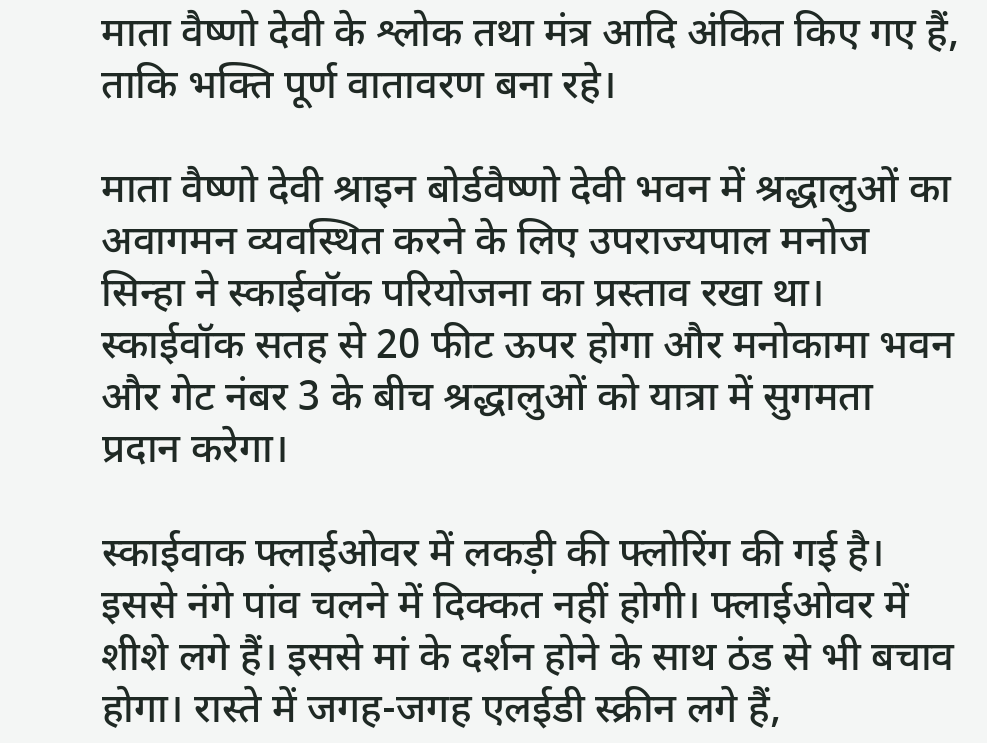माता वैष्णो देवी के श्लोक तथा मंत्र आदि अंकित किए गए हैं, ताकि भक्ति पूर्ण वातावरण बना रहे।

माता वैष्णो देवी श्राइन बोर्डवैष्णो देवी भवन में श्रद्धालुओं का अवागमन व्यवस्थित करने के लिए उपराज्यपाल मनोज सिन्हा ने स्काईवॉक परियोजना का प्रस्ताव रखा था। स्काईवॉक सतह से 20 फीट ऊपर होगा और मनोकामा भवन और गेट नंबर 3 के बीच श्रद्धालुओं को यात्रा में सुगमता प्रदान करेगा।

स्काईवाक फ्लाईओवर में लकड़ी की फ्लोरिंग की गई है। इससे नंगे पांव चलने में दिक्कत नहीं होगी। फ्लाईओवर में शीशे लगे हैं। इससे मां के दर्शन होने के साथ ठंड से भी बचाव होगा। रास्ते में जगह-जगह एलईडी स्क्रीन लगे हैं,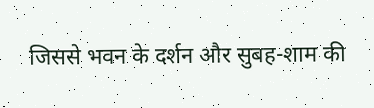जिससे भवन के दर्शन और सुबह-शाम की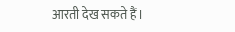आरती देख सकते हैं।